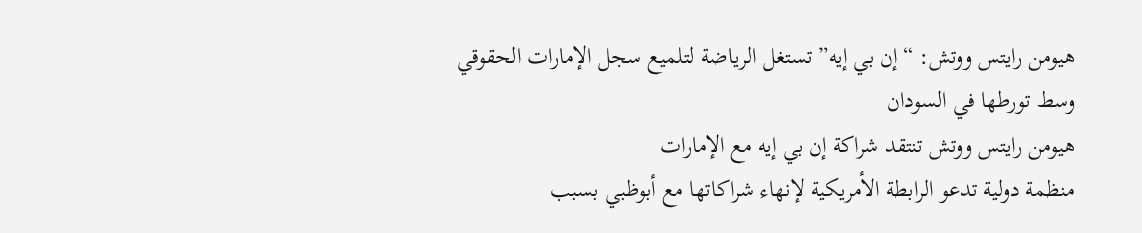هيومن رايتس ووتش: “إن بي إيه” تستغل الرياضة لتلميع سجل الإمارات الحقوقي وسط تورطها في السودان
هيومن رايتس ووتش تنتقد شراكة إن بي إيه مع الإمارات
منظمة دولية تدعو الرابطة الأمريكية لإنهاء شراكاتها مع أبوظبي بسبب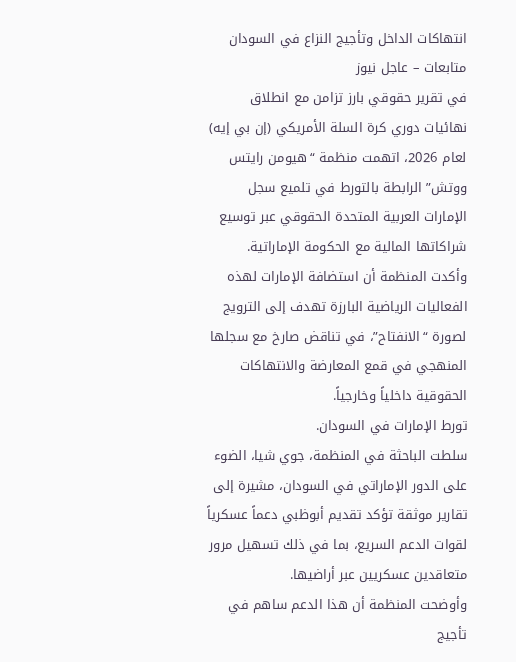انتهاكات الداخل وتأجيج النزاع في السودان
متابعات – عاجل نيوز
في تقرير حقوقي بارز تزامن مع انطلاق نهائيات دوري كرة السلة الأمريكي (إن بي إيه) لعام 2026، اتهمت منظمة “هيومن رايتس ووتش” الرابطة بالتورط في تلميع سجل الإمارات العربية المتحدة الحقوقي عبر توسيع شراكاتها المالية مع الحكومة الإماراتية.
وأكدت المنظمة أن استضافة الإمارات لهذه الفعاليات الرياضية البارزة تهدف إلى الترويج لصورة “الانفتاح”، في تناقض صارخ مع سجلها المنهجي في قمع المعارضة والانتهاكات الحقوقية داخلياً وخارجياً.
تورط الإمارات في السودان.
سلطت الباحثة في المنظمة، جوي شيا، الضوء على الدور الإماراتي في السودان، مشيرة إلى تقارير موثقة تؤكد تقديم أبوظبي دعماً عسكرياً لقوات الدعم السريع، بما في ذلك تسهيل مرور متعاقدين عسكريين عبر أراضيها.
وأوضحت المنظمة أن هذا الدعم ساهم في تأجيج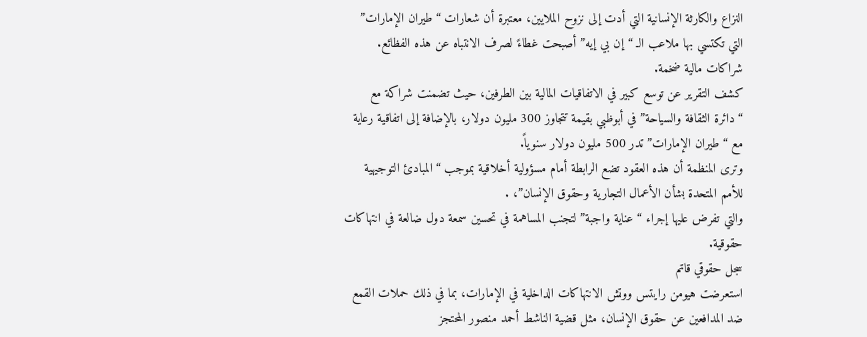النزاع والكارثة الإنسانية التي أدت إلى نزوح الملايين، معتبرة أن شعارات “طيران الإمارات” التي تكتسي بها ملاعب الـ “إن بي إيه” أصبحت غطاءً لصرف الانتباه عن هذه الفظائع.
شراكات مالية ضخمة.
كشف التقرير عن توسع كبير في الاتفاقيات المالية بين الطرفين، حيث تضمنت شراكة مع “دائرة الثقافة والسياحة” في أبوظبي بقيمة تتجاوز 300 مليون دولار، بالإضافة إلى اتفاقية رعاية مع “طيران الإمارات” تدر 500 مليون دولار سنوياً.
وترى المنظمة أن هذه العقود تضع الرابطة أمام مسؤولية أخلاقية بموجب “المبادئ التوجيهية للأمم المتحدة بشأن الأعمال التجارية وحقوق الإنسان”، .
والتي تفرض عليها إجراء “عناية واجبة” لتجنب المساهمة في تحسين سمعة دول ضالعة في انتهاكات حقوقية.
سجل حقوقي قاتم
استعرضت هيومن رايتس ووتش الانتهاكات الداخلية في الإمارات، بما في ذلك حملات القمع ضد المدافعين عن حقوق الإنسان، مثل قضية الناشط أحمد منصور المحتجز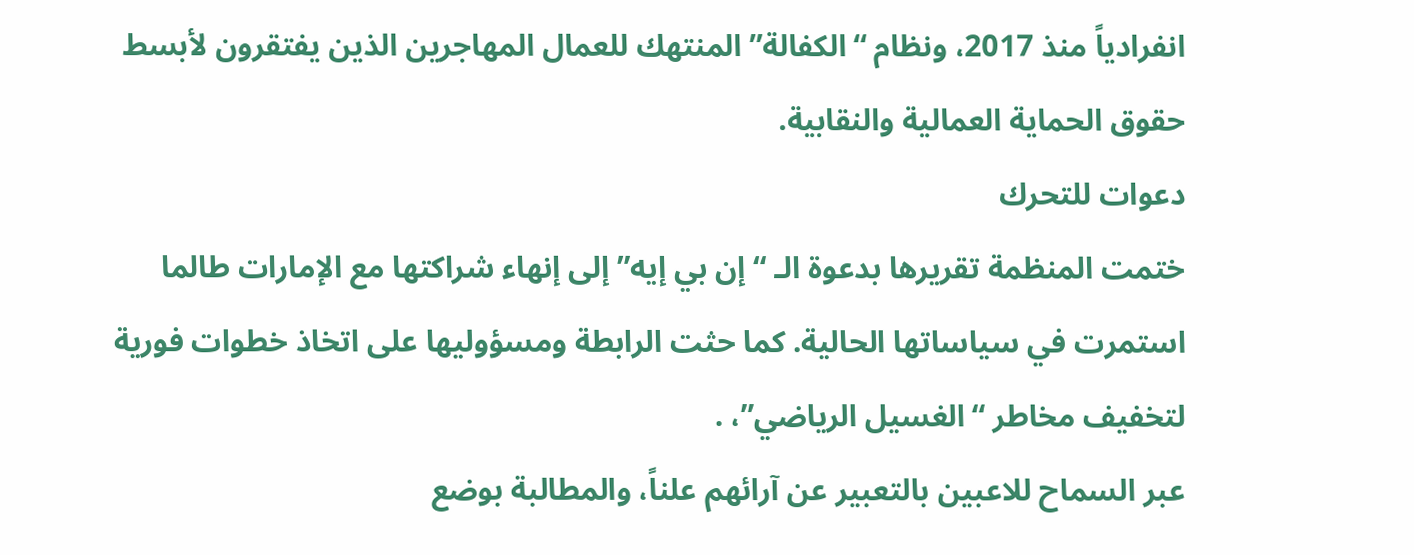انفرادياً منذ 2017، ونظام “الكفالة” المنتهك للعمال المهاجرين الذين يفتقرون لأبسط حقوق الحماية العمالية والنقابية.
دعوات للتحرك
ختمت المنظمة تقريرها بدعوة الـ “إن بي إيه” إلى إنهاء شراكتها مع الإمارات طالما استمرت في سياساتها الحالية. كما حثت الرابطة ومسؤوليها على اتخاذ خطوات فورية لتخفيف مخاطر “الغسيل الرياضي”، .
عبر السماح للاعبين بالتعبير عن آرائهم علناً، والمطالبة بوضع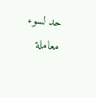حد لسوء معاملة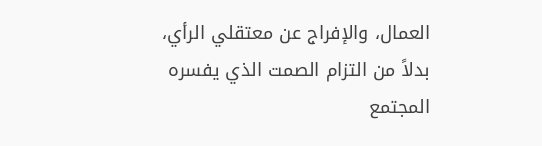العمال، والإفراج عن معتقلي الرأي، بدلاً من التزام الصمت الذي يفسره المجتمع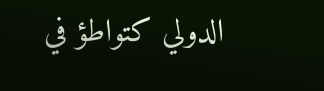الدولي كتواطؤ في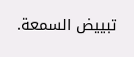تبييض السمعة.